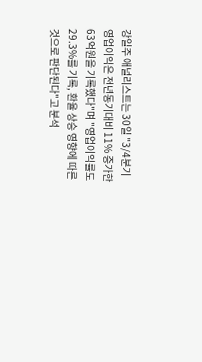강일주 애널리스트는 30일 "3/4분기 영업이익은 전년동기대비 11% 증가한 63억원을 기록했다"며 "영업이익률도 29.3%를 기록, 환율 상승 영향에 따른 것으로 판단된다"고 분석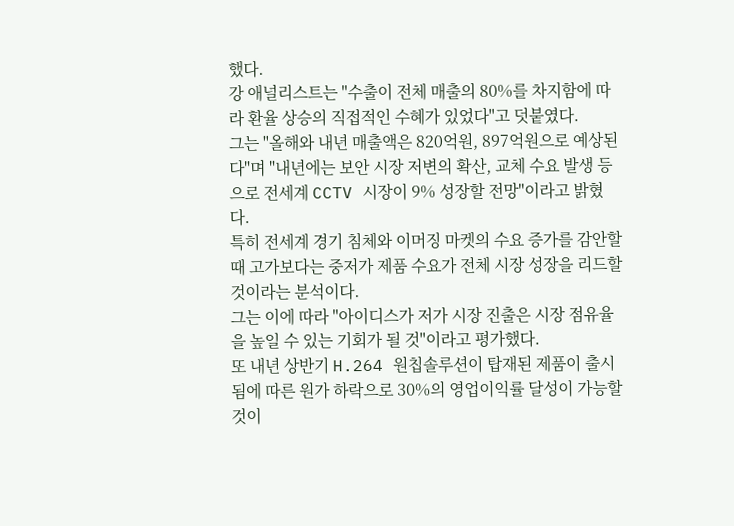했다.
강 애널리스트는 "수출이 전체 매출의 80%를 차지함에 따라 환율 상승의 직접적인 수혜가 있었다"고 덧붙였다.
그는 "올해와 내년 매출액은 820억원, 897억원으로 예상된다"며 "내년에는 보안 시장 저변의 확산, 교체 수요 발생 등으로 전세계 CCTV 시장이 9% 성장할 전망"이라고 밝혔다.
특히 전세계 경기 침체와 이머징 마켓의 수요 증가를 감안할 때 고가보다는 중저가 제품 수요가 전체 시장 성장을 리드할 것이라는 분석이다.
그는 이에 따라 "아이디스가 저가 시장 진출은 시장 점유율을 높일 수 있는 기회가 될 것"이라고 평가했다.
또 내년 상반기 H.264 원칩솔루션이 탑재된 제품이 출시됨에 따른 원가 하락으로 30%의 영업이익률 달성이 가능할 것이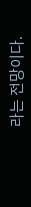라는 전망이다.